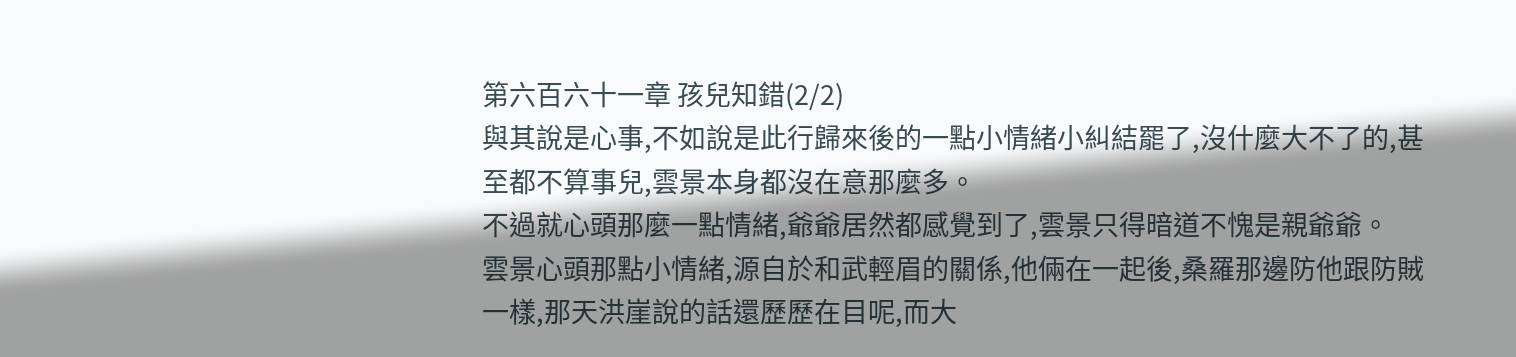第六百六十一章 孩兒知錯(2/2)
與其說是心事,不如說是此行歸來後的一點小情緒小糾結罷了,沒什麼大不了的,甚至都不算事兒,雲景本身都沒在意那麼多。
不過就心頭那麼一點情緒,爺爺居然都感覺到了,雲景只得暗道不愧是親爺爺。
雲景心頭那點小情緒,源自於和武輕眉的關係,他倆在一起後,桑羅那邊防他跟防賊一樣,那天洪崖說的話還歷歷在目呢,而大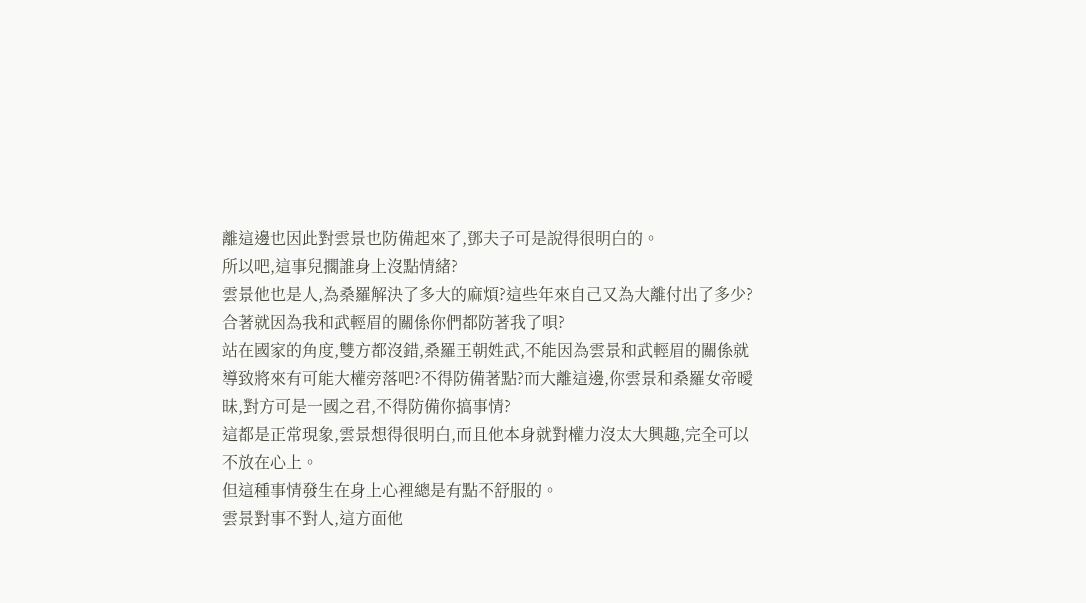離這邊也因此對雲景也防備起來了,鄧夫子可是說得很明白的。
所以吧,這事兒擱誰身上沒點情緒?
雲景他也是人,為桑羅解決了多大的麻煩?這些年來自己又為大離付出了多少?合著就因為我和武輕眉的關係你們都防著我了唄?
站在國家的角度,雙方都沒錯,桑羅王朝姓武,不能因為雲景和武輕眉的關係就導致將來有可能大權旁落吧?不得防備著點?而大離這邊,你雲景和桑羅女帝曖昧,對方可是一國之君,不得防備你搞事情?
這都是正常現象,雲景想得很明白,而且他本身就對權力沒太大興趣,完全可以不放在心上。
但這種事情發生在身上心裡總是有點不舒服的。
雲景對事不對人,這方面他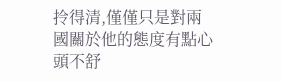拎得清,僅僅只是對兩國關於他的態度有點心頭不舒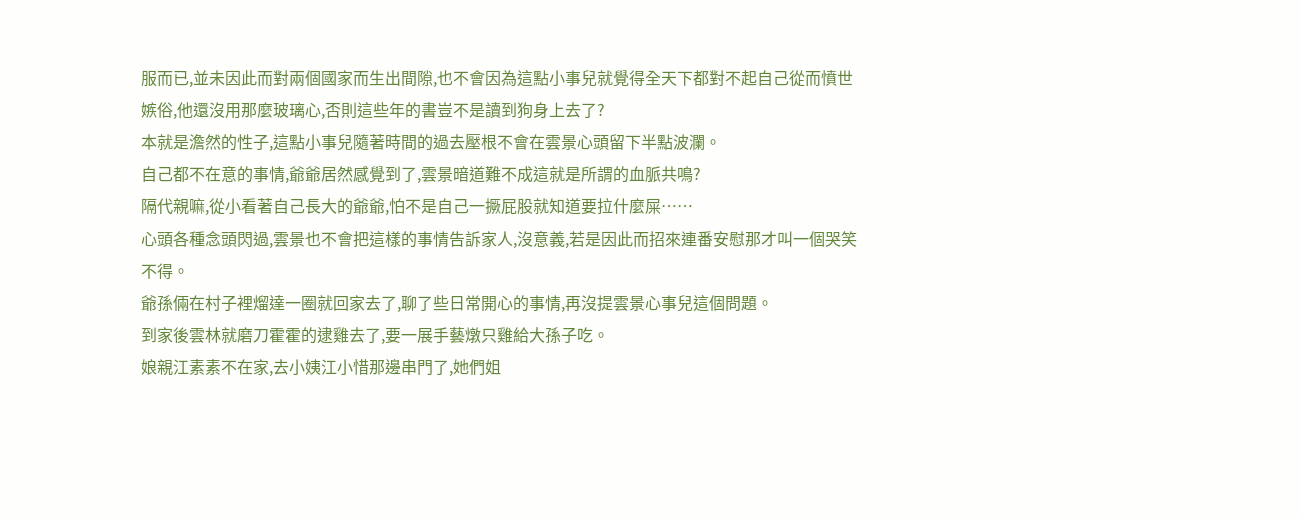服而已,並未因此而對兩個國家而生出間隙,也不會因為這點小事兒就覺得全天下都對不起自己從而憤世嫉俗,他還沒用那麼玻璃心,否則這些年的書豈不是讀到狗身上去了?
本就是澹然的性子,這點小事兒隨著時間的過去壓根不會在雲景心頭留下半點波瀾。
自己都不在意的事情,爺爺居然感覺到了,雲景暗道難不成這就是所謂的血脈共鳴?
隔代親嘛,從小看著自己長大的爺爺,怕不是自己一撅屁股就知道要拉什麼屎……
心頭各種念頭閃過,雲景也不會把這樣的事情告訴家人,沒意義,若是因此而招來連番安慰那才叫一個哭笑不得。
爺孫倆在村子裡熘達一圈就回家去了,聊了些日常開心的事情,再沒提雲景心事兒這個問題。
到家後雲林就磨刀霍霍的逮雞去了,要一展手藝燉只雞給大孫子吃。
娘親江素素不在家,去小姨江小惜那邊串門了,她們姐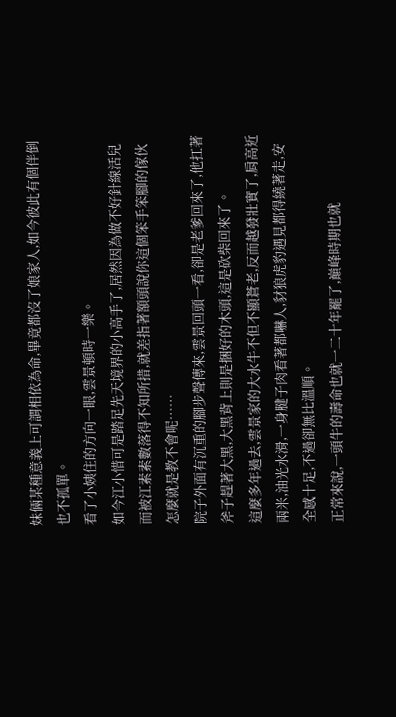妹倆某種意義上可謂相依為命,畢竟都沒了娘家人,如今彼此有個伴倒也不孤單。
看了小姨住的方向一眼,雲景頓時一樂。
如今江小惜可是踏足先天境界的小高手了,居然因為做不好針線活兒而被江素素數落得不知所措,就差指著額頭說你這個笨手笨腳的傢伙怎麼就是教不會呢……
院子外面有沉重的腳步聲傳來,雲景回頭一看,卻是老爹回來了,他扛著斧子趕著大黑,大黑背上則是捆好的木頭,這是砍柴回來了。
這麼多年過去,雲景家的大水牛不但不顯蒼老,反而越發壯實了,肩高近兩米,油光水滑,一身腱子肉看著都嚇人,豺狼虎豹遇見都得繞著走,安全感十足,不過卻無比溫順。
正常來說,一頭牛的壽命也就一二十年罷了,巔峰時期也就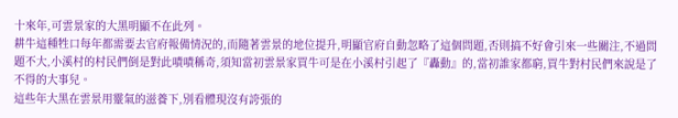十來年,可雲景家的大黑明顯不在此列。
耕牛這種牲口每年都需要去官府報備情況的,而隨著雲景的地位提升,明顯官府自動忽略了這個問題,否則搞不好會引來一些關注,不過問題不大,小溪村的村民們倒是對此嘖嘖稱奇,須知當初雲景家買牛可是在小溪村引起了『轟動』的,當初誰家都窮,買牛對村民們來說是了不得的大事兒。
這些年大黑在雲景用靈氣的滋養下,別看體現沒有誇張的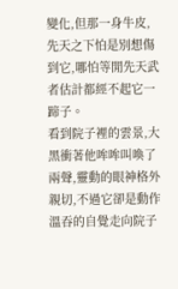變化,但那一身牛皮,先天之下怕是別想傷到它,哪怕等閒先天武者估計都經不起它一蹄子。
看到院子裡的雲景,大黑衝著他哞哞叫喚了兩聲,靈動的眼神格外親切,不過它卻是動作溫吞的自覺走向院子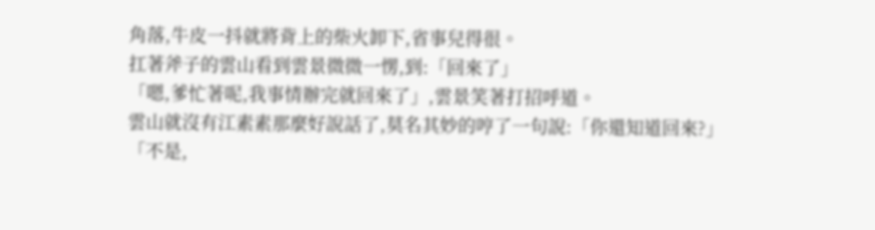角落,牛皮一抖就將背上的柴火卸下,省事兒得很。
扛著斧子的雲山看到雲景微微一愣,到:「回來了」
「嗯,爹忙著呢,我事情辦完就回來了」,雲景笑著打招呼道。
雲山就沒有江素素那麼好說話了,莫名其妙的哼了一句說:「你還知道回來?」
「不是,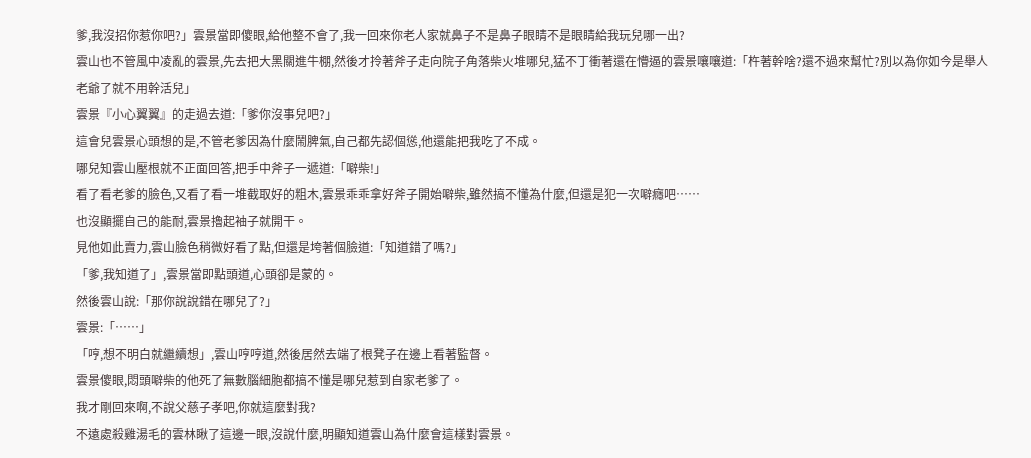爹,我沒招你惹你吧?」雲景當即傻眼,給他整不會了,我一回來你老人家就鼻子不是鼻子眼睛不是眼睛給我玩兒哪一出?
雲山也不管風中凌亂的雲景,先去把大黑關進牛棚,然後才拎著斧子走向院子角落柴火堆哪兒,猛不丁衝著還在懵逼的雲景嚷嚷道:「杵著幹啥?還不過來幫忙?別以為你如今是舉人老爺了就不用幹活兒」
雲景『小心翼翼』的走過去道:「爹你沒事兒吧?」
這會兒雲景心頭想的是,不管老爹因為什麼鬧脾氣,自己都先認個慫,他還能把我吃了不成。
哪兒知雲山壓根就不正面回答,把手中斧子一遞道:「噼柴!」
看了看老爹的臉色,又看了看一堆截取好的粗木,雲景乖乖拿好斧子開始噼柴,雖然搞不懂為什麼,但還是犯一次噼癮吧……
也沒顯擺自己的能耐,雲景擼起袖子就開干。
見他如此賣力,雲山臉色稍微好看了點,但還是垮著個臉道:「知道錯了嗎?」
「爹,我知道了」,雲景當即點頭道,心頭卻是蒙的。
然後雲山說:「那你說說錯在哪兒了?」
雲景:「……」
「哼,想不明白就繼續想」,雲山哼哼道,然後居然去端了根凳子在邊上看著監督。
雲景傻眼,悶頭噼柴的他死了無數腦細胞都搞不懂是哪兒惹到自家老爹了。
我才剛回來啊,不說父慈子孝吧,你就這麼對我?
不遠處殺雞湯毛的雲林瞅了這邊一眼,沒說什麼,明顯知道雲山為什麼會這樣對雲景。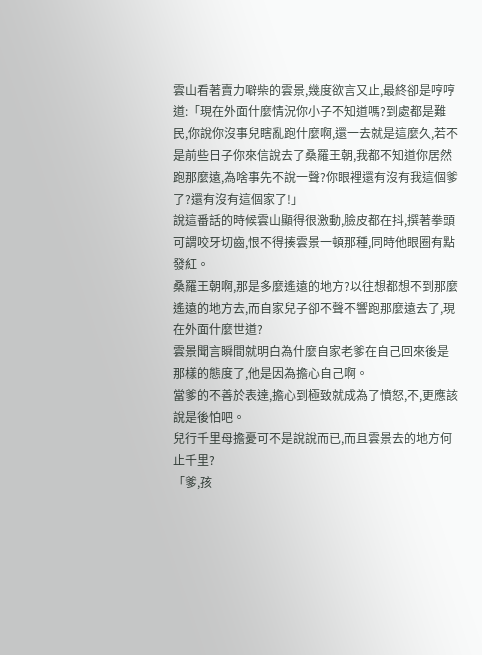雲山看著賣力噼柴的雲景,幾度欲言又止,最終卻是哼哼道:「現在外面什麼情況你小子不知道嗎?到處都是難民,你說你沒事兒瞎亂跑什麼啊,還一去就是這麼久,若不是前些日子你來信說去了桑羅王朝,我都不知道你居然跑那麼遠,為啥事先不說一聲?你眼裡還有沒有我這個爹了?還有沒有這個家了!」
說這番話的時候雲山顯得很激動,臉皮都在抖,撰著拳頭可謂咬牙切齒,恨不得揍雲景一頓那種,同時他眼圈有點發紅。
桑羅王朝啊,那是多麼遙遠的地方?以往想都想不到那麼遙遠的地方去,而自家兒子卻不聲不響跑那麼遠去了,現在外面什麼世道?
雲景聞言瞬間就明白為什麼自家老爹在自己回來後是那樣的態度了,他是因為擔心自己啊。
當爹的不善於表達,擔心到極致就成為了憤怒,不,更應該說是後怕吧。
兒行千里母擔憂可不是說說而已,而且雲景去的地方何止千里?
「爹,孩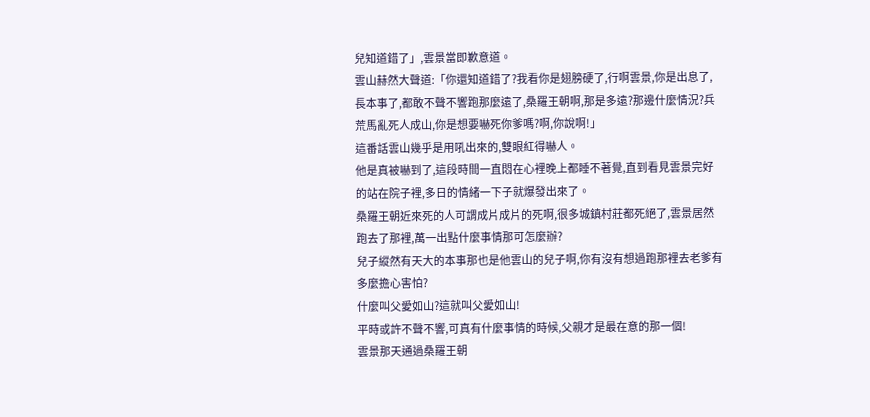兒知道錯了」,雲景當即歉意道。
雲山赫然大聲道:「你還知道錯了?我看你是翅膀硬了,行啊雲景,你是出息了,長本事了,都敢不聲不響跑那麼遠了,桑羅王朝啊,那是多遠?那邊什麼情況?兵荒馬亂死人成山,你是想要嚇死你爹嗎?啊,你說啊!」
這番話雲山幾乎是用吼出來的,雙眼紅得嚇人。
他是真被嚇到了,這段時間一直悶在心裡晚上都睡不著覺,直到看見雲景完好的站在院子裡,多日的情緒一下子就爆發出來了。
桑羅王朝近來死的人可謂成片成片的死啊,很多城鎮村莊都死絕了,雲景居然跑去了那裡,萬一出點什麼事情那可怎麼辦?
兒子縱然有天大的本事那也是他雲山的兒子啊,你有沒有想過跑那裡去老爹有多麼擔心害怕?
什麼叫父愛如山?這就叫父愛如山!
平時或許不聲不響,可真有什麼事情的時候,父親才是最在意的那一個!
雲景那天通過桑羅王朝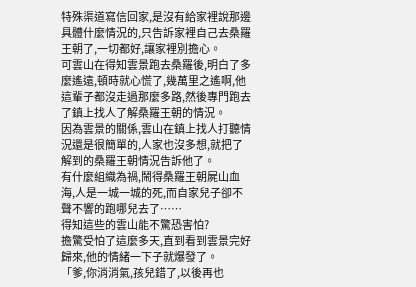特殊渠道寫信回家,是沒有給家裡說那邊具體什麼情況的,只告訴家裡自己去桑羅王朝了,一切都好,讓家裡別擔心。
可雲山在得知雲景跑去桑羅後,明白了多麼遙遠,頓時就心慌了,幾萬里之遙啊,他這輩子都沒走過那麼多路,然後專門跑去了鎮上找人了解桑羅王朝的情況。
因為雲景的關係,雲山在鎮上找人打聽情況還是很簡單的,人家也沒多想,就把了解到的桑羅王朝情況告訴他了。
有什麼組織為禍,鬧得桑羅王朝屍山血海,人是一城一城的死,而自家兒子卻不聲不響的跑哪兒去了……
得知這些的雲山能不驚恐害怕?
擔驚受怕了這麼多天,直到看到雲景完好歸來,他的情緒一下子就爆發了。
「爹,你消消氣,孩兒錯了,以後再也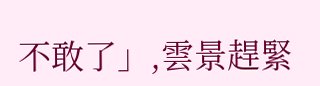不敢了」,雲景趕緊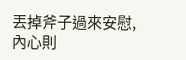丟掉斧子過來安慰,內心則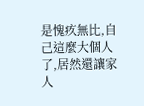是愧疚無比,自己這麼大個人了,居然還讓家人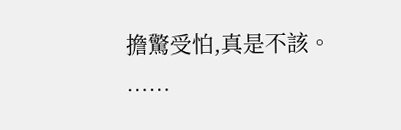擔驚受怕,真是不該。
……